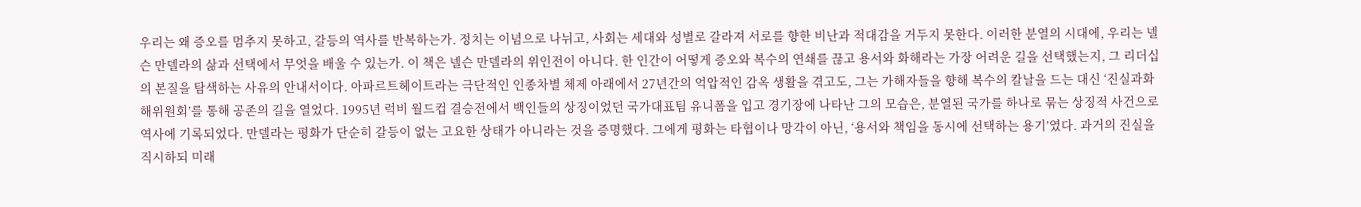우리는 왜 증오를 멈추지 못하고, 갈등의 역사를 반복하는가. 정치는 이념으로 나뉘고, 사회는 세대와 성별로 갈라져 서로를 향한 비난과 적대감을 거두지 못한다. 이러한 분열의 시대에, 우리는 넬슨 만델라의 삶과 선택에서 무엇을 배울 수 있는가. 이 책은 넬슨 만델라의 위인전이 아니다. 한 인간이 어떻게 증오와 복수의 연쇄를 끊고 용서와 화해라는 가장 어려운 길을 선택했는지, 그 리더십의 본질을 탐색하는 사유의 안내서이다. 아파르트헤이트라는 극단적인 인종차별 체제 아래에서 27년간의 억압적인 감옥 생활을 겪고도, 그는 가해자들을 향해 복수의 칼날을 드는 대신 ‘진실과화해위원회’를 통해 공존의 길을 열었다. 1995년 럭비 월드컵 결승전에서 백인들의 상징이었던 국가대표팀 유니폼을 입고 경기장에 나타난 그의 모습은, 분열된 국가를 하나로 묶는 상징적 사건으로 역사에 기록되었다. 만델라는 평화가 단순히 갈등이 없는 고요한 상태가 아니라는 것을 증명했다. 그에게 평화는 타협이나 망각이 아닌, ‘용서와 책임을 동시에 선택하는 용기’였다. 과거의 진실을 직시하되 미래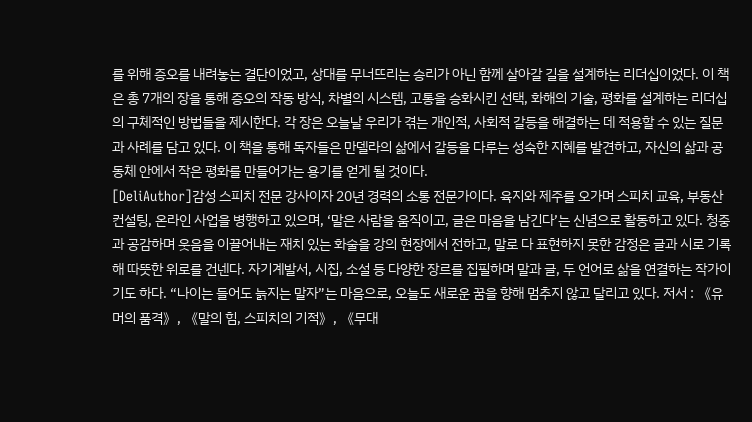를 위해 증오를 내려놓는 결단이었고, 상대를 무너뜨리는 승리가 아닌 함께 살아갈 길을 설계하는 리더십이었다. 이 책은 총 7개의 장을 통해 증오의 작동 방식, 차별의 시스템, 고통을 승화시킨 선택, 화해의 기술, 평화를 설계하는 리더십의 구체적인 방법들을 제시한다. 각 장은 오늘날 우리가 겪는 개인적, 사회적 갈등을 해결하는 데 적용할 수 있는 질문과 사례를 담고 있다. 이 책을 통해 독자들은 만델라의 삶에서 갈등을 다루는 성숙한 지혜를 발견하고, 자신의 삶과 공동체 안에서 작은 평화를 만들어가는 용기를 얻게 될 것이다.
[DeliAuthor]감성 스피치 전문 강사이자 20년 경력의 소통 전문가이다. 육지와 제주를 오가며 스피치 교육, 부동산 컨설팅, 온라인 사업을 병행하고 있으며, ‘말은 사람을 움직이고, 글은 마음을 남긴다’는 신념으로 활동하고 있다. 청중과 공감하며 웃음을 이끌어내는 재치 있는 화술을 강의 현장에서 전하고, 말로 다 표현하지 못한 감정은 글과 시로 기록해 따뜻한 위로를 건넨다. 자기계발서, 시집, 소설 등 다양한 장르를 집필하며 말과 글, 두 언어로 삶을 연결하는 작가이기도 하다. “나이는 들어도 늙지는 말자”는 마음으로, 오늘도 새로운 꿈을 향해 멈추지 않고 달리고 있다. 저서 : 《유머의 품격》, 《말의 힘, 스피치의 기적》, 《무대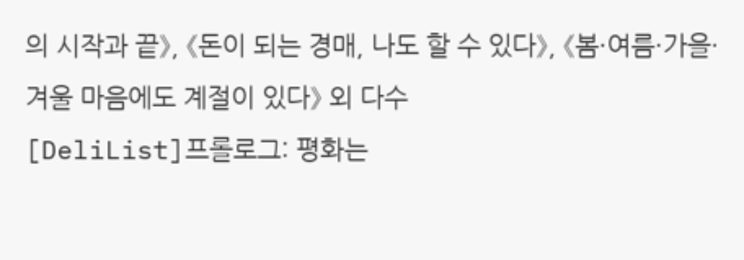의 시작과 끝》, 《돈이 되는 경매, 나도 할 수 있다》, 《봄·여름·가을·겨울 마음에도 계절이 있다》 외 다수
[DeliList]프롤로그: 평화는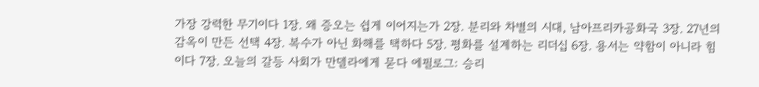가장 강력한 무기이다 1장. 왜 증오는 쉽게 이어지는가 2장. 분리와 차별의 시대, 남아프리카공화국 3장. 27년의 감옥이 만든 선택 4장. 복수가 아닌 화해를 택하다 5장. 평화를 설계하는 리더십 6장. 용서는 약함이 아니라 힘이다 7장. 오늘의 갈등 사회가 만델라에게 묻다 에필로그: 승리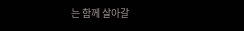는 함께 살아갈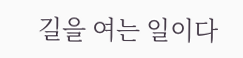길을 여는 일이다